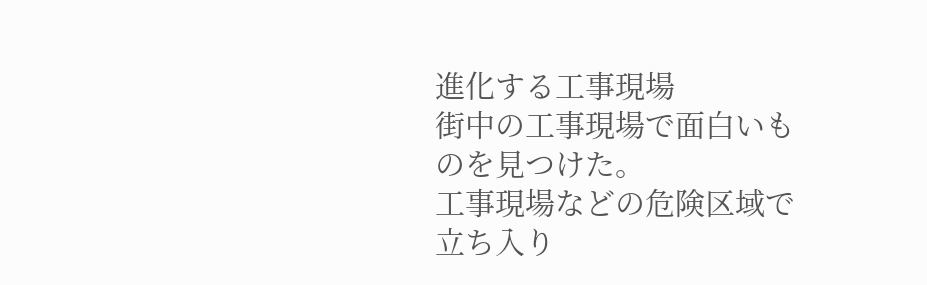進化する工事現場
街中の工事現場で面白いものを見つけた。
工事現場などの危険区域で立ち入り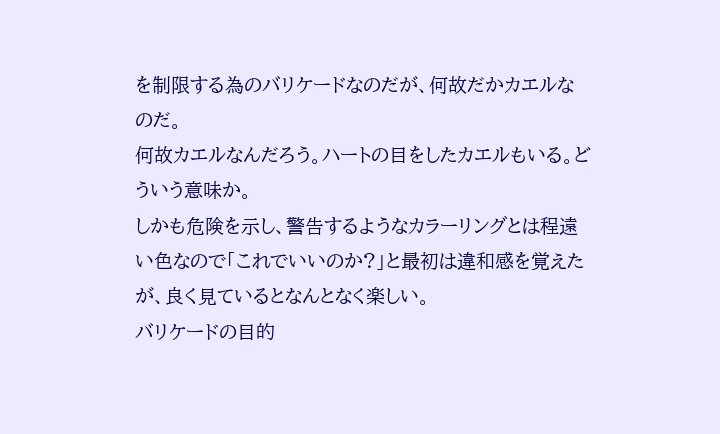を制限する為のバリケードなのだが、何故だかカエルなのだ。
何故カエルなんだろう。ハートの目をしたカエルもいる。どういう意味か。
しかも危険を示し、警告するようなカラーリングとは程遠い色なので「これでいいのか?」と最初は違和感を覚えたが、良く見ているとなんとなく楽しい。
バリケードの目的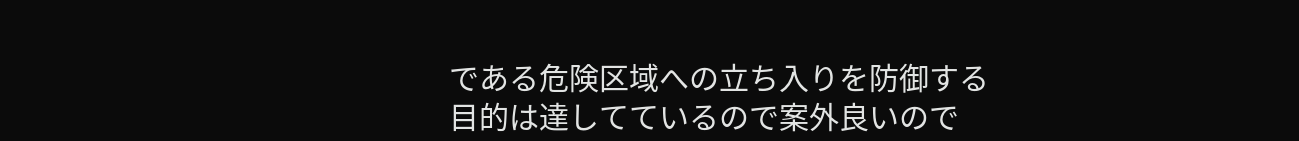である危険区域への立ち入りを防御する目的は達してているので案外良いので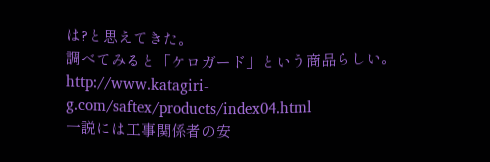は?と思えてきた。
調べてみると「ケロガード」という商品らしい。
http://www.katagiri-g.com/saftex/products/index04.html
一説には工事関係者の安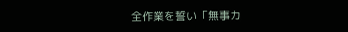全作業を誓い「無事カ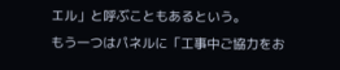エル」と呼ぶこともあるという。
もう一つはパネルに「工事中ご協力をお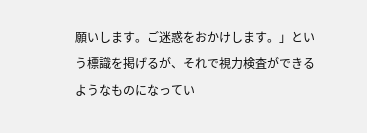願いします。ご迷惑をおかけします。」という標識を掲げるが、それで視力検査ができるようなものになってい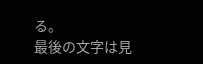る。
最後の文字は見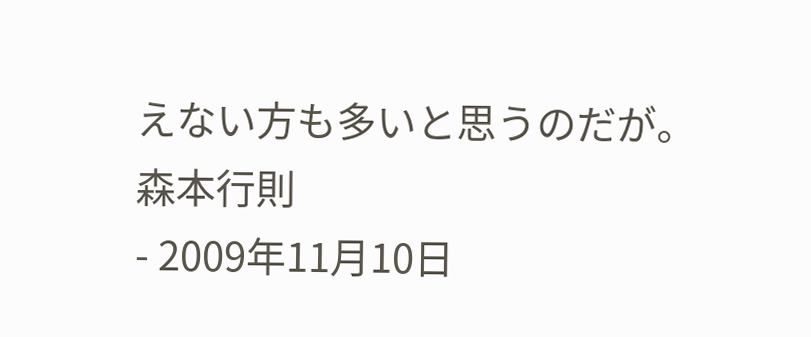えない方も多いと思うのだが。
森本行則
- 2009年11月10日